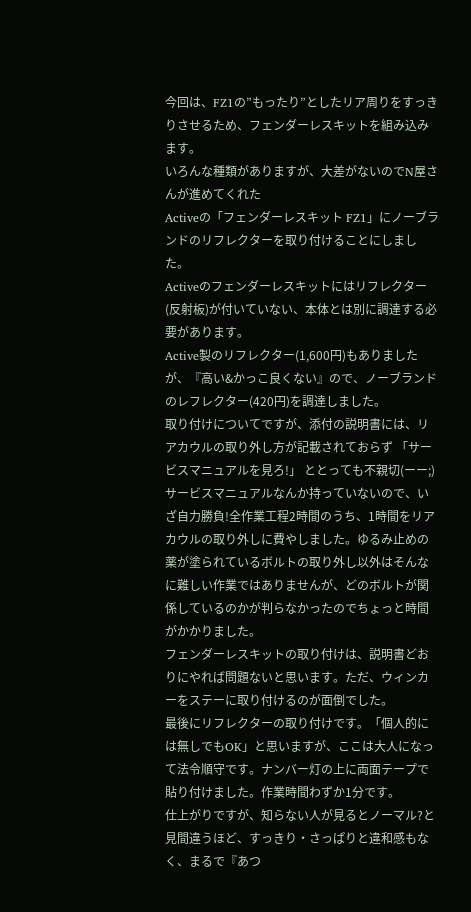今回は、FZ1の”もったり”としたリア周りをすっきりさせるため、フェンダーレスキットを組み込みます。
いろんな種類がありますが、大差がないのでN屋さんが進めてくれた
Activeの「フェンダーレスキット FZ1」にノーブランドのリフレクターを取り付けることにしました。
Activeのフェンダーレスキットにはリフレクター(反射板)が付いていない、本体とは別に調達する必要があります。
Active製のリフレクター(1,600円)もありましたが、『高い&かっこ良くない』ので、ノーブランドのレフレクター(420円)を調達しました。
取り付けについてですが、添付の説明書には、リアカウルの取り外し方が記載されておらず 「サービスマニュアルを見ろ!」 ととっても不親切(ーー;)
サービスマニュアルなんか持っていないので、いざ自力勝負!全作業工程2時間のうち、1時間をリアカウルの取り外しに費やしました。ゆるみ止めの薬が塗られているボルトの取り外し以外はそんなに難しい作業ではありませんが、どのボルトが関係しているのかが判らなかったのでちょっと時間がかかりました。
フェンダーレスキットの取り付けは、説明書どおりにやれば問題ないと思います。ただ、ウィンカーをステーに取り付けるのが面倒でした。
最後にリフレクターの取り付けです。「個人的には無しでもOK」と思いますが、ここは大人になって法令順守です。ナンバー灯の上に両面テープで貼り付けました。作業時間わずか1分です。
仕上がりですが、知らない人が見るとノーマル?と見間違うほど、すっきり・さっぱりと違和感もなく、まるで『あつ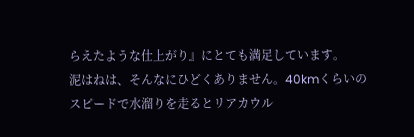らえたような仕上がり』にとても満足しています。
泥はねは、そんなにひどくありません。40kmくらいのスピードで水溜りを走るとリアカウル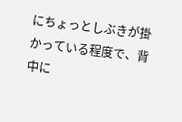にちょっとしぶきが掛かっている程度で、背中に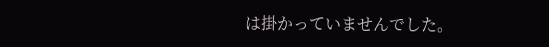は掛かっていませんでした。